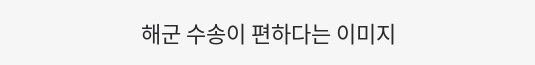해군 수송이 편하다는 이미지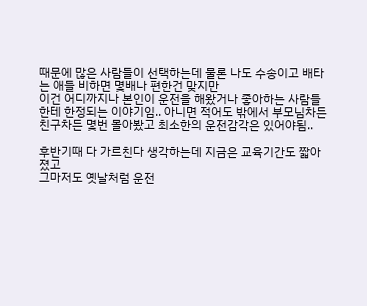때문에 많은 사람들이 선택하는데 물론 나도 수송이고 배타는 애들 비하면 몇배나 편한건 맞지만
이건 어디까지나 본인이 운전을 해왔거나 좋아하는 사람들한테 한정되는 이야기임.. 아니면 적어도 밖에서 부모님차든 친구차든 몇번 몰아봤고 최소한의 운전감각은 있어야됨..

후반기때 다 가르친다 생각하는데 지금은 교육기간도 짧아졌고
그마저도 옛날처럼 운전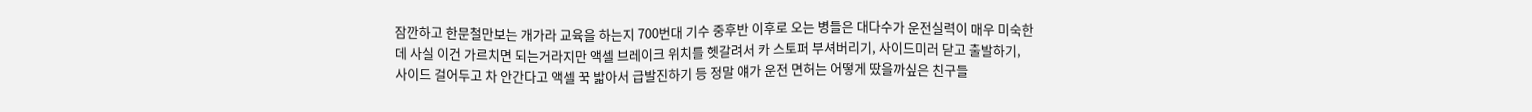잠깐하고 한문철만보는 개가라 교육을 하는지 700번대 기수 중후반 이후로 오는 병들은 대다수가 운전실력이 매우 미숙한데 사실 이건 가르치면 되는거라지만 액셀 브레이크 위치를 헷갈려서 카 스토퍼 부셔버리기, 사이드미러 닫고 출발하기, 사이드 걸어두고 차 안간다고 액셀 꾹 밟아서 급발진하기 등 정말 얘가 운전 면허는 어떻게 땄을까싶은 친구들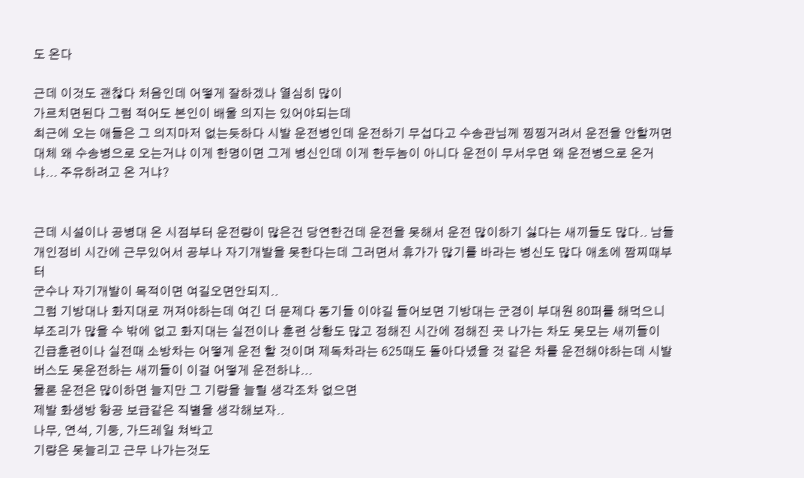도 온다

근데 이것도 괜찮다 처음인데 어떻게 잘하겠나 열심히 많이
가르치면된다 그럼 적어도 본인이 배울 의지는 있어야되는데
최근에 오는 애들은 그 의지마저 없는듯하다 시발 운전병인데 운전하기 무섭다고 수송관님께 찡찡거려서 운전을 안할꺼면 대체 왜 수송병으로 오는거냐 이게 한명이면 그게 병신인데 이게 한두놈이 아니다 운전이 무서우면 왜 운전병으로 온거냐... 주유하려고 온 거냐?


근데 시설이나 공병대 온 시점부터 운전량이 많은건 당연한건데 운전을 못해서 운전 많이하기 싫다는 새끼들도 많다.. 남들 개인정비 시간에 근무있어서 공부나 자기개발을 못한다는데 그러면서 휴가가 많기를 바라는 병신도 많다 애초에 짬찌때부터
군수나 자기개발이 목적이면 여길오면안되지..
그럼 기방대나 화지대로 꺼져야하는데 여긴 더 문제다 동기들 이야길 들어보면 기방대는 군경이 부대원 80퍼를 해먹으니 부조리가 많을 수 밖에 없고 화지대는 실전이나 훈련 상황도 많고 정해진 시간에 정해진 곳 나가는 차도 못모는 새끼들이 긴급훈련이나 실전때 소방차는 어떻게 운전 할 것이며 제독차라는 625때도 돌아다녔을 것 같은 차를 운전해야하는데 시발 버스도 못운전하는 새끼들이 이걸 어떻게 운전하냐...
물론 운전은 많이하면 늘지만 그 기량을 늘릴 생각조차 없으면
제발 화생방 항공 보급같은 직별을 생각해보자..
나무, 연석, 기둥, 가드레일 쳐박고
기량은 못늘리고 근무 나가는것도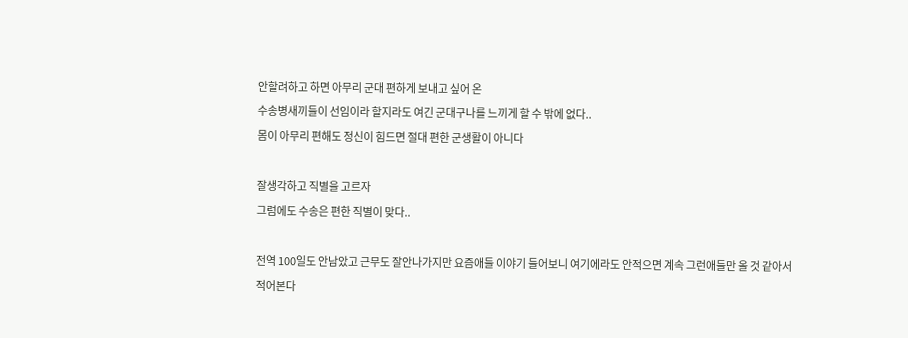안할려하고 하면 아무리 군대 편하게 보내고 싶어 온
수송병새끼들이 선임이라 할지라도 여긴 군대구나를 느끼게 할 수 밖에 없다..
몸이 아무리 편해도 정신이 힘드면 절대 편한 군생활이 아니다

잘생각하고 직별을 고르자
그럼에도 수송은 편한 직별이 맞다..

전역 100일도 안남았고 근무도 잘안나가지만 요즘애들 이야기 들어보니 여기에라도 안적으면 계속 그런애들만 올 것 같아서 적어본다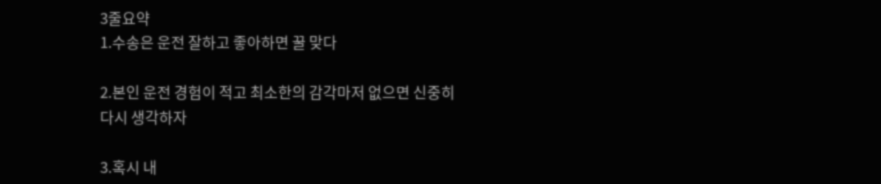3줄요약
1.수송은 운전 잘하고 좋아하면 꿀 맞다

2.본인 운전 경험이 적고 최소한의 감각마저 없으면 신중히 다시 생각하자

3.혹시 내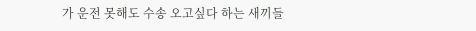가 운전 못해도 수송 오고싶다 하는 새끼들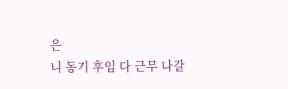은
니 동기 후임 다 근무 나갈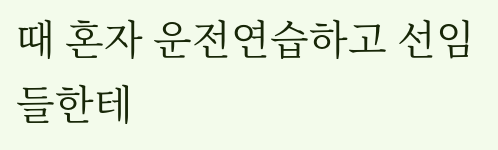때 혼자 운전연습하고 선임들한테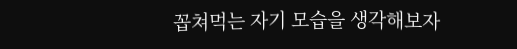꼽쳐먹는 자기 모습을 생각해보자